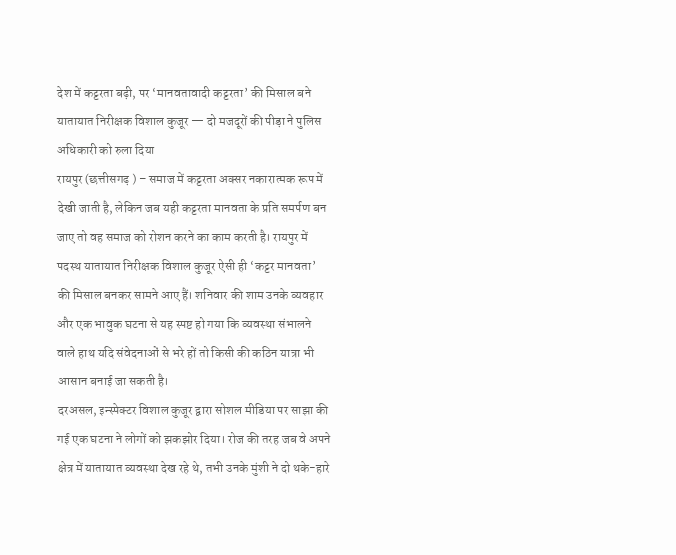देश में कट्टरता बढ़ी, पर ‘मानवतावादी कट्टरता’ की मिसाल बने यातायात निरीक्षक विशाल कुजूर — दो मजदूरों की पीड़ा ने पुलिस अधिकारी को रुला दिया
रायपुर (छत्तीसगढ़ ) – समाज में कट्टरता अक्सर नकारात्मक रूप में देखी जाती है, लेकिन जब यही कट्टरता मानवता के प्रति समर्पण बन जाए तो वह समाज को रोशन करने का काम करती है। रायपुर में पदस्थ यातायात निरीक्षक विशाल कुजूर ऐसी ही ‘कट्टर मानवता’ की मिसाल बनकर सामने आए हैं। शनिवार की शाम उनके व्यवहार और एक भावुक घटना से यह स्पष्ट हो गया कि व्यवस्था संभालने वाले हाथ यदि संवेदनाओं से भरे हों तो किसी की कठिन यात्रा भी आसान बनाई जा सकती है।
दरअसल, इन्स्पेक्टर विशाल कुजूर द्वारा सोशल मीडिया पर साझा की गई एक घटना ने लोगों को झकझोर दिया। रोज की तरह जब वे अपने क्षेत्र में यातायात व्यवस्था देख रहे थे, तभी उनके मुंशी ने दो थके-हारे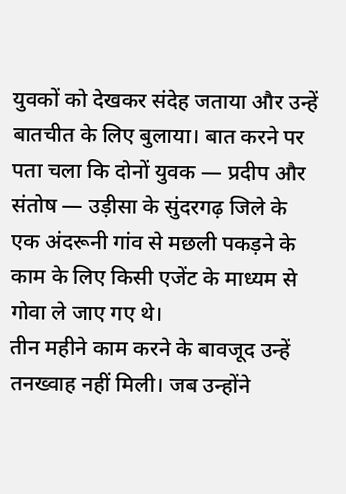युवकों को देखकर संदेह जताया और उन्हें बातचीत के लिए बुलाया। बात करने पर पता चला कि दोनों युवक — प्रदीप और संतोष — उड़ीसा के सुंदरगढ़ जिले के एक अंदरूनी गांव से मछली पकड़ने के काम के लिए किसी एजेंट के माध्यम से गोवा ले जाए गए थे।
तीन महीने काम करने के बावजूद उन्हें तनख्वाह नहीं मिली। जब उन्होंने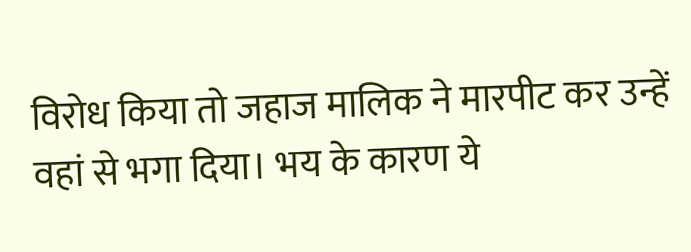विरोध किया तो जहाज मालिक ने मारपीट कर उन्हें वहां से भगा दिया। भय के कारण ये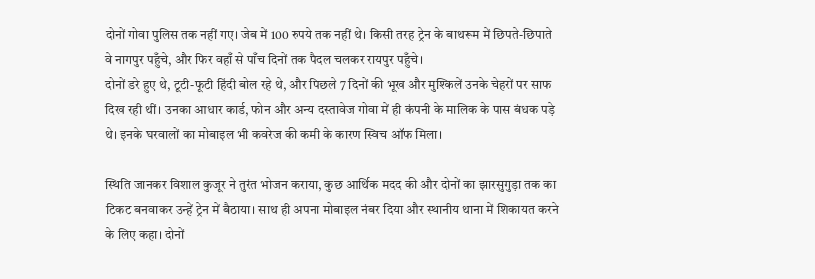दोनों गोवा पुलिस तक नहीं गए। जेब में 100 रुपये तक नहीं थे। किसी तरह ट्रेन के बाथरूम में छिपते-छिपाते वे नागपुर पहुँचे, और फिर वहाँ से पाँच दिनों तक पैदल चलकर रायपुर पहुँचे।
दोनों डरे हुए थे, टूटी-फूटी हिंदी बोल रहे थे, और पिछले 7 दिनों की भूख और मुश्किलें उनके चेहरों पर साफ दिख रही थीं। उनका आधार कार्ड, फोन और अन्य दस्तावेज गोवा में ही कंपनी के मालिक के पास बंधक पड़े थे। इनके घरवालों का मोबाइल भी कवरेज की कमी के कारण स्विच ऑफ मिला।

स्थिति जानकर विशाल कुजूर ने तुरंत भोजन कराया, कुछ आर्थिक मदद की और दोनों का झारसुगुड़ा तक का टिकट बनवाकर उन्हें ट्रेन में बैठाया। साथ ही अपना मोबाइल नंबर दिया और स्थानीय थाना में शिकायत करने के लिए कहा। दोनों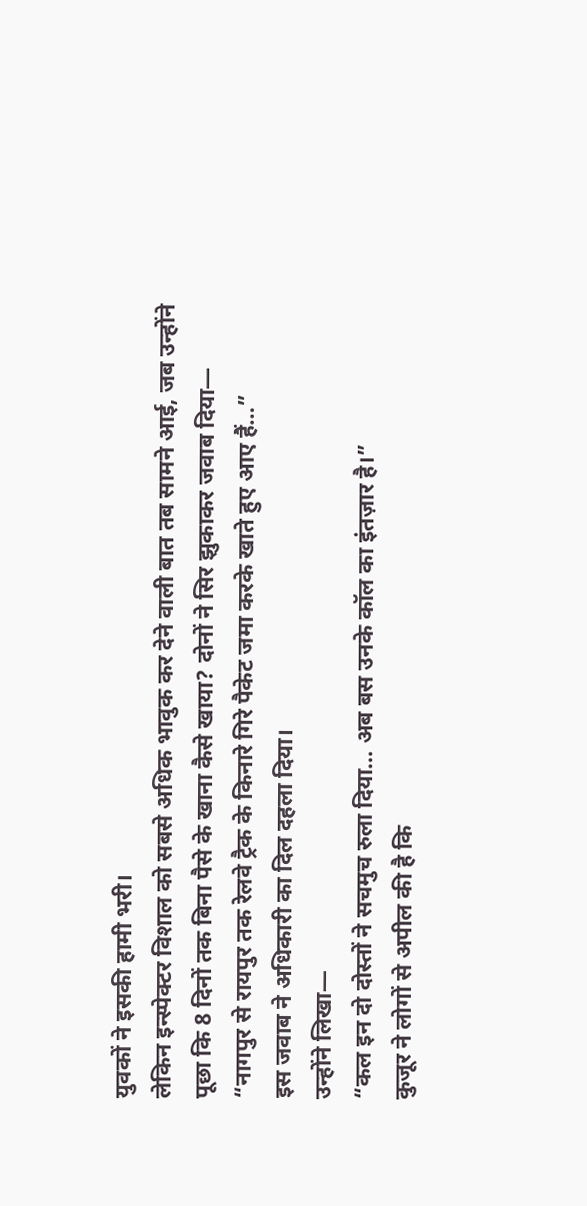युवकों ने इसकी हामी भरी।
लेकिन इन्स्पेक्टर विशाल को सबसे अधिक भावुक कर देने वाली बात तब सामने आई, जब उन्होंने पूछा कि 8 दिनों तक बिना पैसे के खाना कैसे खाया? दोनों ने सिर झुकाकर जवाब दिया—
“नागपुर से रायपुर तक रेलवे ट्रैक के किनारे गिरे पैकेट जमा करके खाते हुए आए हैं…”
इस जवाब ने अधिकारी का दिल दहला दिया।
उन्होंने लिखा—
“कल इन दो दोस्तों ने सचमुच रुला दिया… अब बस उनके कॉल का इंतज़ार है।”
कुजूर ने लोगों से अपील की है कि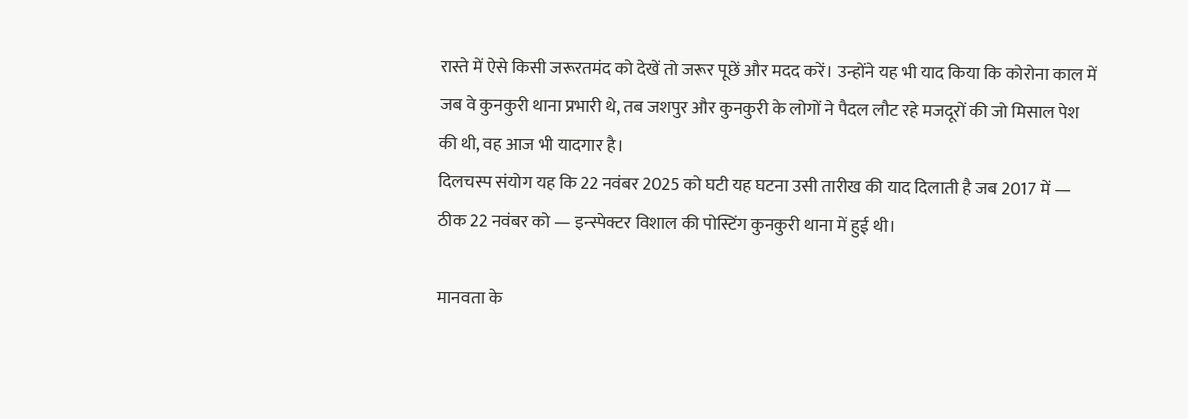रास्ते में ऐसे किसी जरूरतमंद को देखें तो जरूर पूछें और मदद करें। उन्होंने यह भी याद किया कि कोरोना काल में जब वे कुनकुरी थाना प्रभारी थे, तब जशपुर और कुनकुरी के लोगों ने पैदल लौट रहे मजदूरों की जो मिसाल पेश की थी, वह आज भी यादगार है।
दिलचस्प संयोग यह कि 22 नवंबर 2025 को घटी यह घटना उसी तारीख की याद दिलाती है जब 2017 में — ठीक 22 नवंबर को — इन्स्पेक्टर विशाल की पोस्टिंग कुनकुरी थाना में हुई थी।

मानवता के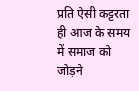प्रति ऐसी कट्टरता ही आज के समय में समाज को जोड़ने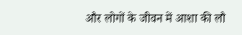और लोगों के जीवन में आशा की लौ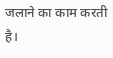जलाने का काम करती है।